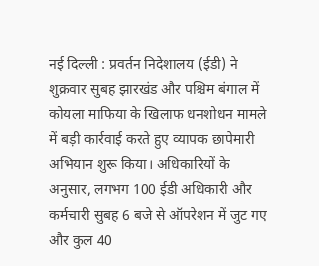नई दिल्ली : प्रवर्तन निदेशालय (ईडी) ने शुक्रवार सुबह झारखंड और पश्चिम बंगाल में कोयला माफिया के खिलाफ धनशोधन मामले में बड़ी कार्रवाई करते हुए व्यापक छापेमारी अभियान शुरू किया। अधिकारियों के अनुसार, लगभग 100 ईडी अधिकारी और कर्मचारी सुबह 6 बजे से ऑपरेशन में जुट गए और कुल 40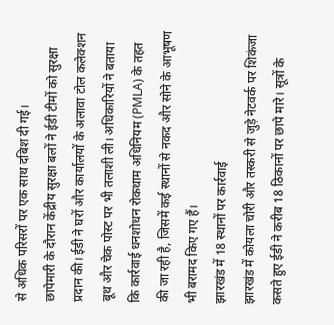से अधिक परिसरों पर एक साथ दबिश दी गई।
छापेमारी के दौरान केंद्रीय सुरक्षा बलों ने ईडी टीमों को सुरक्षा प्रदान की। ईडी ने घरों और कार्यालयों के अलावा टोल कलेक्शन बूथ और चेक पोस्ट पर भी तलाशी ली। अधिकारियों ने बताया कि कार्रवाई धनशोधन रोकथाम अधिनियम (PMLA) के तहत की जा रही है, जिसमें कई स्थानों से नकद और सोने के आभूषण भी बरामद किए गए हैं।
झारखंड में 18 स्थानों पर कार्रवाई
झारखंड में कोयला चोरी और तस्करी से जुड़े नेटवर्क पर शिकंजा कसते हुए ईडी ने करीब 18 ठिकानों पर छापे मारे। सूत्रों के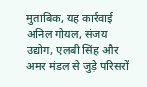मुताबिक, यह कार्रवाई अनिल गोयल, संजय उद्योग, एलबी सिंह और अमर मंडल से जुड़े परिसरों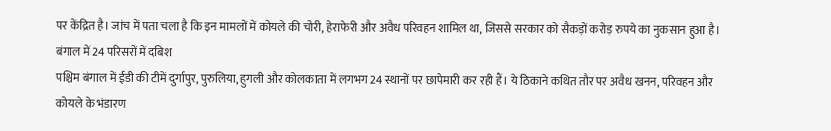पर केंद्रित है। जांच में पता चला है कि इन मामलों में कोयले की चोरी, हेराफेरी और अवैध परिवहन शामिल था, जिससे सरकार को सैकड़ों करोड़ रुपये का नुकसान हुआ है।
बंगाल में 24 परिसरों में दबिश
पश्चिम बंगाल में ईडी की टीमें दुर्गापुर, पुरुलिया, हुगली और कोलकाता में लगभग 24 स्थानों पर छापेमारी कर रही हैं। ये ठिकाने कथित तौर पर अवैध खनन, परिवहन और कोयले के भंडारण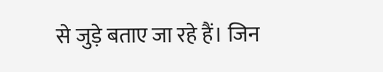से जुड़े बताए जा रहे हैं। जिन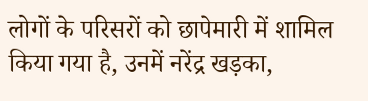लोगों के परिसरों को छापेमारी में शामिल किया गया है, उनमें नरेंद्र खड़का,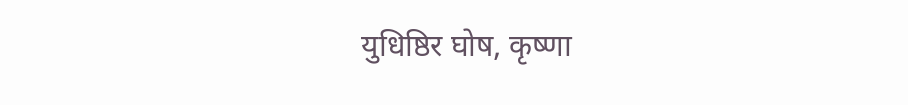युधिष्ठिर घोष, कृष्णा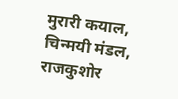मुरारी कयाल, चिन्मयी मंडल, राजकुशोर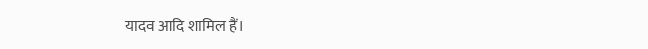यादव आदि शामिल हैं।